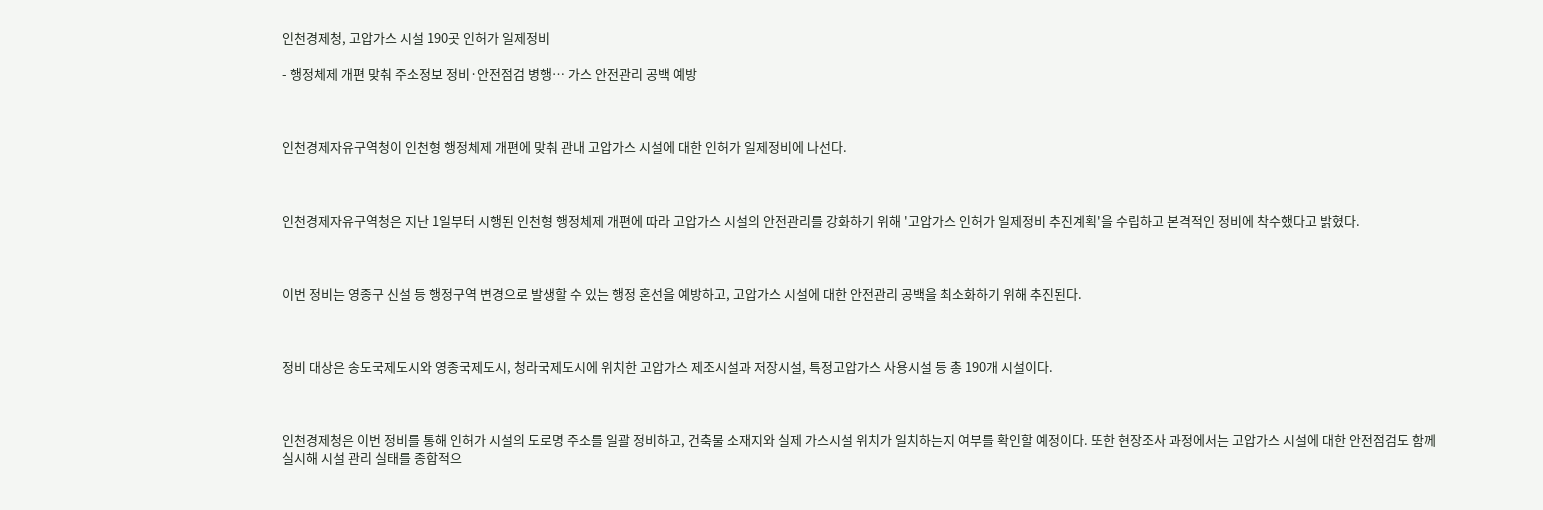인천경제청, 고압가스 시설 190곳 인허가 일제정비

- 행정체제 개편 맞춰 주소정보 정비·안전점검 병행… 가스 안전관리 공백 예방



인천경제자유구역청이 인천형 행정체제 개편에 맞춰 관내 고압가스 시설에 대한 인허가 일제정비에 나선다.



인천경제자유구역청은 지난 1일부터 시행된 인천형 행정체제 개편에 따라 고압가스 시설의 안전관리를 강화하기 위해 '고압가스 인허가 일제정비 추진계획'을 수립하고 본격적인 정비에 착수했다고 밝혔다.



이번 정비는 영종구 신설 등 행정구역 변경으로 발생할 수 있는 행정 혼선을 예방하고, 고압가스 시설에 대한 안전관리 공백을 최소화하기 위해 추진된다.



정비 대상은 송도국제도시와 영종국제도시, 청라국제도시에 위치한 고압가스 제조시설과 저장시설, 특정고압가스 사용시설 등 총 190개 시설이다.



인천경제청은 이번 정비를 통해 인허가 시설의 도로명 주소를 일괄 정비하고, 건축물 소재지와 실제 가스시설 위치가 일치하는지 여부를 확인할 예정이다. 또한 현장조사 과정에서는 고압가스 시설에 대한 안전점검도 함께 실시해 시설 관리 실태를 종합적으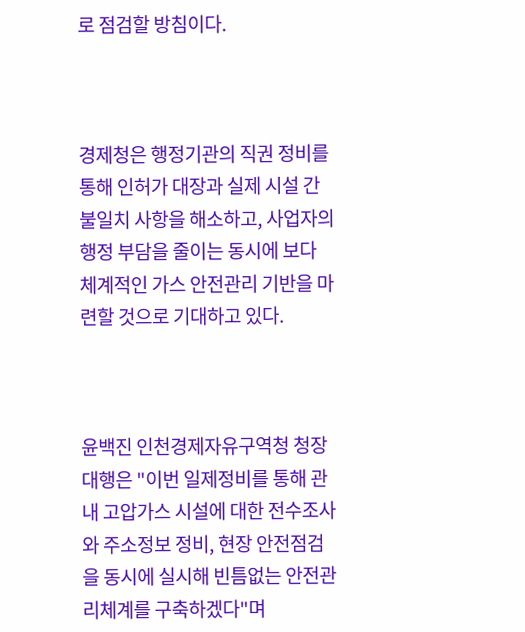로 점검할 방침이다.



경제청은 행정기관의 직권 정비를 통해 인허가 대장과 실제 시설 간 불일치 사항을 해소하고, 사업자의 행정 부담을 줄이는 동시에 보다 체계적인 가스 안전관리 기반을 마련할 것으로 기대하고 있다.



윤백진 인천경제자유구역청 청장대행은 "이번 일제정비를 통해 관내 고압가스 시설에 대한 전수조사와 주소정보 정비, 현장 안전점검을 동시에 실시해 빈틈없는 안전관리체계를 구축하겠다"며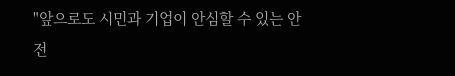"앞으로도 시민과 기업이 안심할 수 있는 안전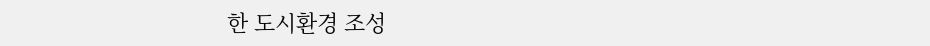한 도시환경 조성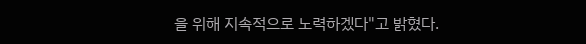을 위해 지속적으로 노력하겠다"고 밝혔다.